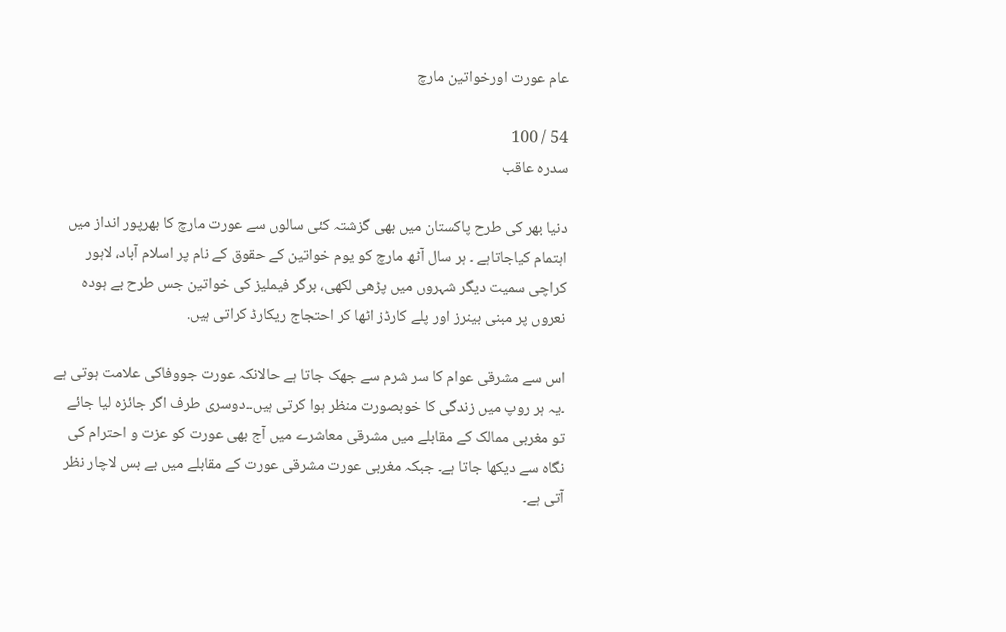عام عورت اورخواتین مارچ

54 / 100
سدرہ عاقب

دنیا بھر کی طرح پاکستان میں بھی گزشتہ کئی سالوں سے عورت مارچ کا بھرپور انداز میں اہتمام کیاجاتاہے ۔ ہر سال آٹھ مارچ کو یوم خواتین کے حقوق کے نام پر اسلام آباد، لاہور کراچی سمیت دیگر شہروں میں پڑھی لکھی، برگر فیملیز کی خواتین جس طرح بے ہودہ نعروں پر مبنی بینرز اور پلے کارڈز اٹھا کر احتجاج ریکارڈ کراتی ہیں.

اس سے مشرقی عوام کا سر شرم سے جھک جاتا ہے حالانکہ عورت جووفاکی علامت ہوتی ہے ۔یہ ہر روپ میں زندگی کا خوبصورت منظر ہوا کرتی ہیں۔۔دوسری طرف اگر جائزہ لیا جائے تو مغربی ممالک کے مقابلے میں مشرقی معاشرے میں آج بھی عورت کو عزت و احترام کی نگاہ سے دیکھا جاتا ہے۔ جبکہ مغربی عورت مشرقی عورت کے مقابلے میں بے بس لاچار نظر آتی ہے۔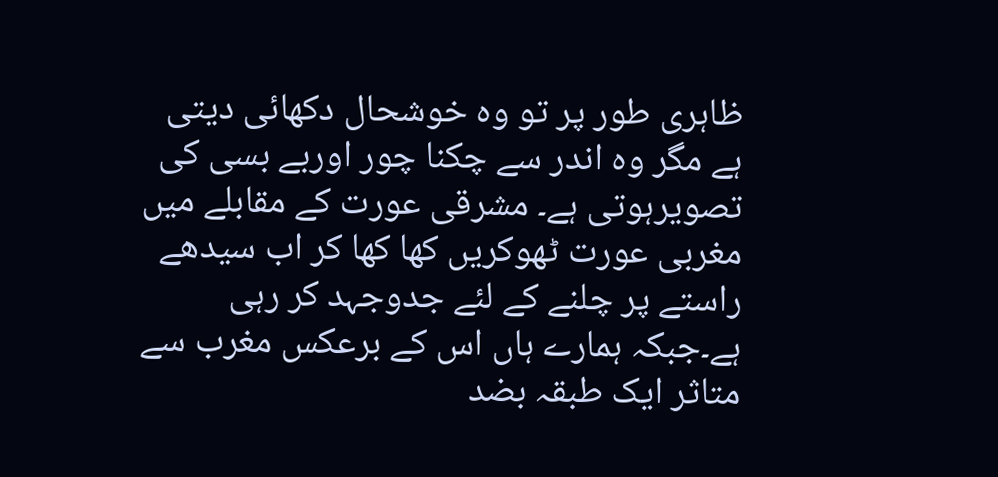ظاہری طور پر تو وہ خوشحال دکھائی دیتی ہے مگر وہ اندر سے چکنا چور اوربے بسی کی تصویرہوتی ہے۔ مشرقی عورت کے مقابلے میں مغربی عورت ٹھوکریں کھا کھا کر اب سیدھے راستے پر چلنے کے لئے جدوجہد کر رہی ہے۔جبکہ ہمارے ہاں اس کے برعکس مغرب سے متاثر ایک طبقہ بضد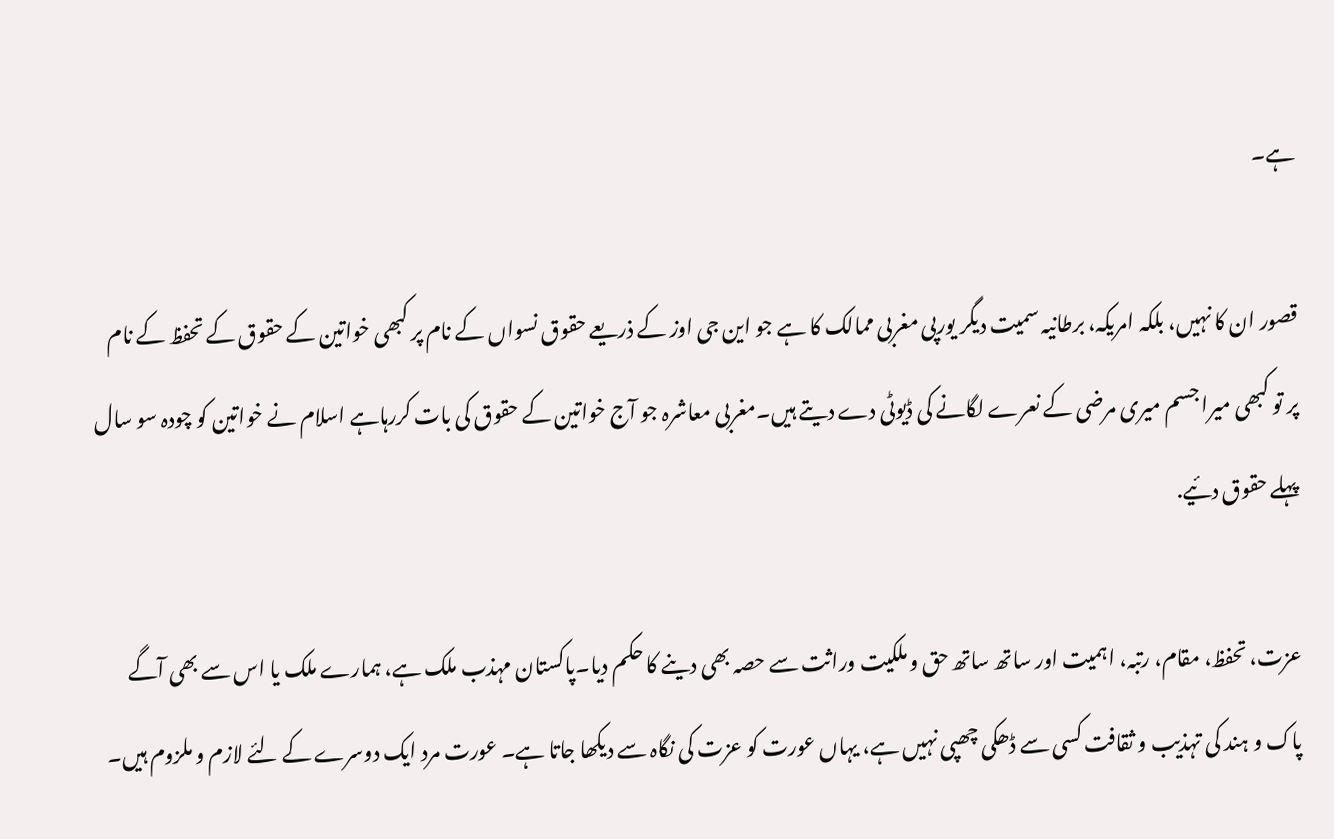ہے۔

قصور ان کا نہیں، بلکہ امریکہ، برطانیہ سمیت دیگر یورپی مغربی ممالک کا ہے جو این جی اوز کے ذریعے حقوق نسواں کے نام پر کبھی خواتین کے حقوق کے تحفظ کے نام پر تو کبھی میرا جسم میری مرضی کے نعرے لگانے کی ڈیوٹی دے دیتے ہیں۔مغربی معاشرہ جو آج خواتین کے حقوق کی بات کررہاہے اسلام نے خواتین کو چودہ سو سال پہلے حقوق دئیے.

عزت، تحفظ، مقام، رتبہ، اہمیت اور ساتھ ساتھ حق و ملکیت وراثت سے حصہ بھی دینے کا حکم دیا۔پاکستان مہذب ملک ہے، ہمارے ملک یا اس سے بھی آگے پاک و ہند کی تہذیب و ثقافت کسی سے ڈھکی چھپی نہیں ہے، یہاں عورت کو عزت کی نگاہ سے دیکھا جاتا ہے۔ عورت مرد ایک دوسرے کے لئے لازم و ملزوم ہیں۔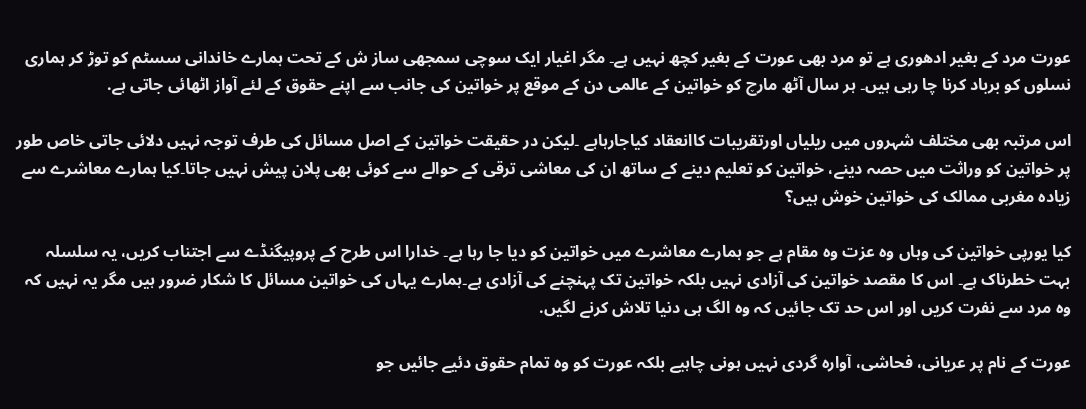عورت مرد کے بغیر ادھوری ہے تو مرد بھی عورت کے بغیر کچھ نہیں ہے۔ مگر اغیار ایک سوچی سمجھی ساز ش کے تحت ہمارے خاندانی سسٹم کو توڑ کر ہماری نسلوں کو برباد کرنا چا رہی ہیں۔ ہر سال آٹھ مارچ کو خواتین کے عالمی دن کے موقع پر خواتین کی جانب سے اپنے حقوق کے لئے آواز اٹھائی جاتی ہے.

اس مرتبہ بھی مختلف شہروں میں ریلیاں اورتقریبات کاانعقاد کیاجارہاہے ۔لیکن در حقیقت خواتین کے اصل مسائل کی طرف توجہ نہیں دلائی جاتی خاص طور پر خواتین کو وراثت میں حصہ دینے، خواتین کو تعلیم دینے کے ساتھ ان کی معاشی ترقی کے حوالے سے کوئی بھی پلان پیش نہیں جاتا۔کیا ہمارے معاشرے سے زیادہ مغربی ممالک کی خواتین خوش ہیں؟

کیا یورپی خواتین کی وہاں وہ عزت وہ مقام ہے جو ہمارے معاشرے میں خواتین کو دیا جا رہا ہے۔ خدارا اس طرح کے پروپیگنڈے سے اجتناب کریں، یہ سلسلہ بہت خطرناک ہے۔ اس کا مقصد خواتین کی آزادی نہیں بلکہ خواتین تک پہنچنے کی آزادی ہے۔ہمارے یہاں کی خواتین مسائل کا شکار ضرور ہیں مگر یہ نہیں کہ وہ مرد سے نفرت کریں اور اس حد تک جائیں کہ وہ الگ ہی دنیا تلاش کرنے لگیں.

عورت کے نام پر عریانی، فحاشی، آوارہ گردی نہیں ہونی چاہیے بلکہ عورت کو وہ تمام حقوق دئیے جائیں جو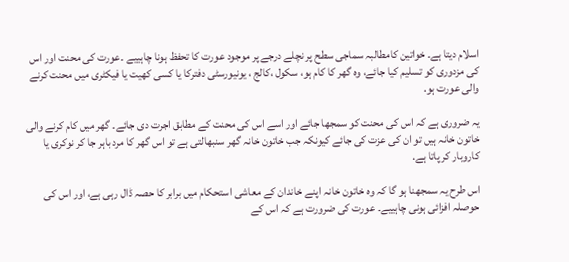اسلام دیتا ہے۔ خواتین کامطالبہ سماجی سطح پر نچلے درجے پر موجود عورت کا تحفظ ہونا چاہییے ۔عورت کی محنت اور اس کی مزدوری کو تسلیم کیا جائے، وہ گھر کا کام ہو، سکول ،کالج ، یونیورسٹی دفترکا یا کسی کھیت یا فیکٹری میں محنت کرنے والی عورت ہو.

یہ ضروری ہے کہ اس کی محنت کو سمجھا جائے اور اسے اس کی محنت کے مطابق اجرت دی جائے۔ گھر میں کام کرنے والی خاتون خانہ ہیں تو ان کی عزت کی جائے کیونکہ جب خاتون خانہ گھر سنبھالتی ہے تو اس گھر کا مرد باہر جا کر نوکری یا کاروبار کر پاتا ہے.

اس طرح یہ سمجھنا ہو گا کہ وہ خاتون خانہ اپنے خاندان کے معاشی استحکام میں برابر کا حصہ ڈال رہی ہے، اور اس کی حوصلہ افزائی ہونی چاہییے۔ عورت کی ضرورت ہے کہ اس کے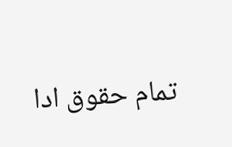تمام حقوق ادا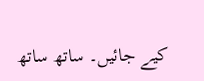کیے جائیں۔ ساتھ ساتھ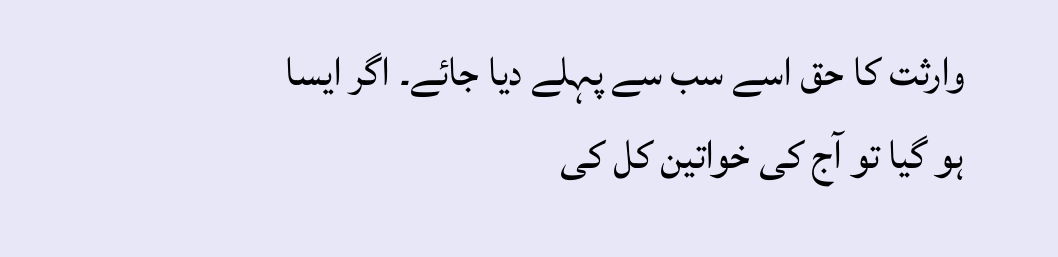وارثت کا حق اسے سب سے پہلے دیا جائے۔ اگر ایسا ہو گیا تو آج کی خواتین کل کی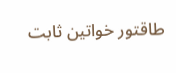طاقتور خواتین ثابت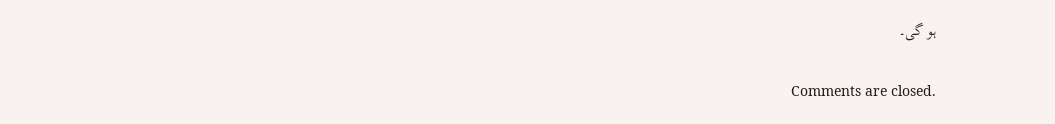ہو گی۔

Comments are closed.